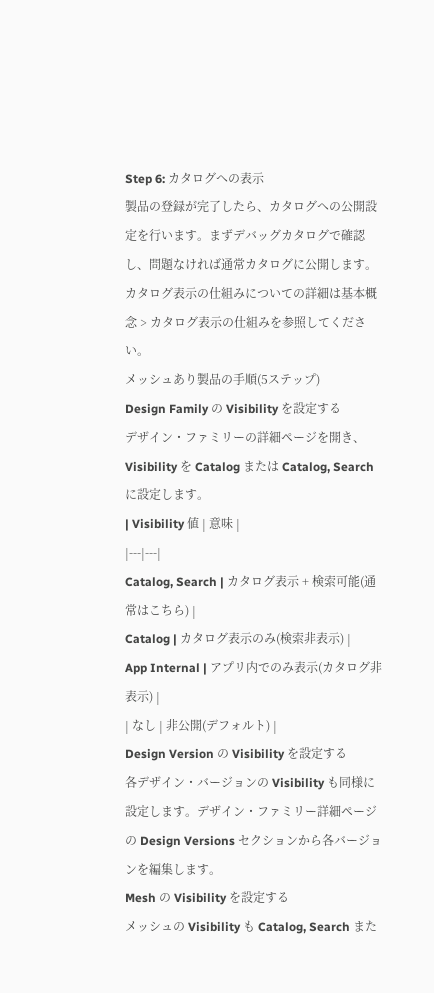Step 6: カタログへの表示
製品の登録が完了したら、カタログへの公開設定を行います。まずデバッグカタログで確認し、問題なければ通常カタログに公開します。
カタログ表示の仕組みについての詳細は基本概念 > カタログ表示の仕組みを参照してください。
メッシュあり製品の手順(5ステップ)
Design Family の Visibility を設定する
デザイン・ファミリーの詳細ページを開き、Visibility を Catalog または Catalog, Search に設定します。
| Visibility 値 | 意味 |
|---|---|
Catalog, Search | カタログ表示 + 検索可能(通常はこちら) |
Catalog | カタログ表示のみ(検索非表示) |
App Internal | アプリ内でのみ表示(カタログ非表示) |
| なし | 非公開(デフォルト) |
Design Version の Visibility を設定する
各デザイン・バージョンの Visibility も同様に設定します。デザイン・ファミリー詳細ページの Design Versions セクションから各バージョンを編集します。
Mesh の Visibility を設定する
メッシュの Visibility も Catalog, Search また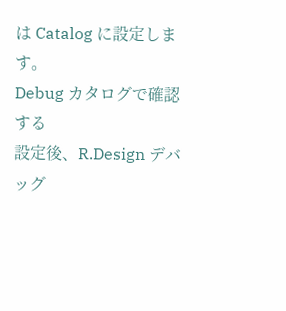は Catalog に設定します。
Debug カタログで確認する
設定後、R.Design デバッグ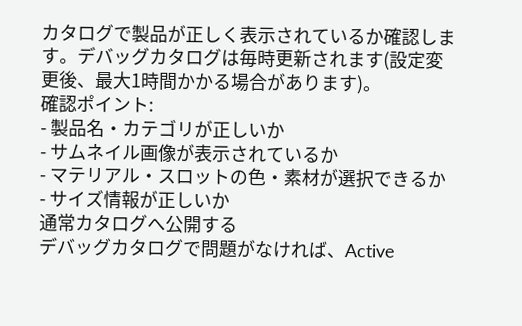カタログで製品が正しく表示されているか確認します。デバッグカタログは毎時更新されます(設定変更後、最大1時間かかる場合があります)。
確認ポイント:
- 製品名・カテゴリが正しいか
- サムネイル画像が表示されているか
- マテリアル・スロットの色・素材が選択できるか
- サイズ情報が正しいか
通常カタログへ公開する
デバッグカタログで問題がなければ、Active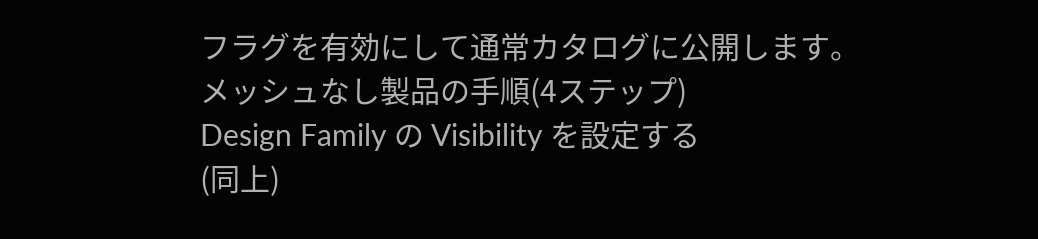フラグを有効にして通常カタログに公開します。
メッシュなし製品の手順(4ステップ)
Design Family の Visibility を設定する
(同上)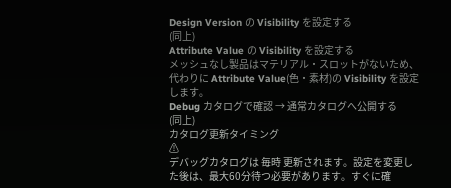Design Version の Visibility を設定する
(同上)
Attribute Value の Visibility を設定する
メッシュなし製品はマテリアル・スロットがないため、代わりに Attribute Value(色・素材)の Visibility を設定します。
Debug カタログで確認 → 通常カタログへ公開する
(同上)
カタログ更新タイミング
⚠
デバッグカタログは 毎時 更新されます。設定を変更した後は、最大60分待つ必要があります。すぐに確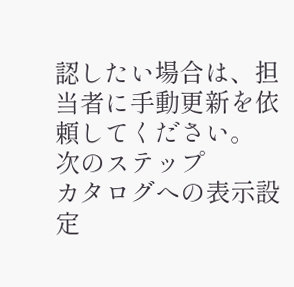認したい場合は、担当者に手動更新を依頼してください。
次のステップ
カタログへの表示設定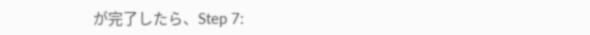が完了したら、Step 7: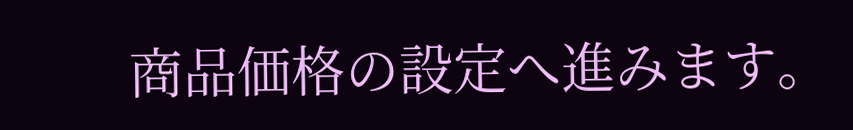商品価格の設定へ進みます。